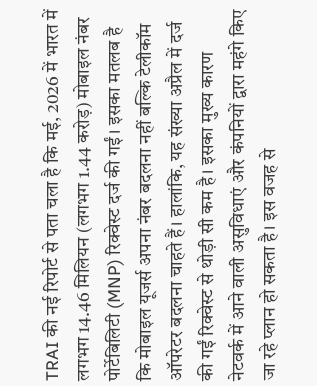TRAI की नई रिपोर्ट से पता चला है कि मई, 2026 में भारत में लगभग 14.46 मिलियन (लगभग 1.44 करोड़) मोबाइल नंबर पोर्टेबिलिटी (MNP) रिक्वेस्ट दर्ज की गईं। इसका मतलब है कि मोबाइल यूजर्स अपना नंबर बदलना नहीं बल्कि टेलीकॉम ऑपरेटर बदलना चाहते हैं। हालांकि, यह संख्या अप्रैल में दर्ज की गईं रिक्वेस्ट से थोड़ी सी कम है। इसका मुख्य कारण नेटवर्क में आने वाली असुविधाएं और कंपनियों द्वारा महंगे किए जा रहे प्लान हो सकता है। इस वजह से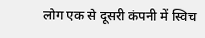लोग एक से दूसरी कंपनी में स्विच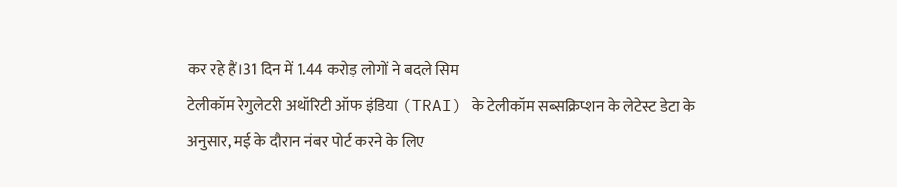कर रहे हैं।31 दिन में 1.44 करोड़ लोगों ने बदले सिम
टेलीकॉम रेगुलेटरी अथॉरिटी ऑफ इंडिया (TRAI) के टेलीकॉम सब्सक्रिप्शन के लेटेस्ट डेटा के अनुसार, मई के दौरान नंबर पोर्ट करने के लिए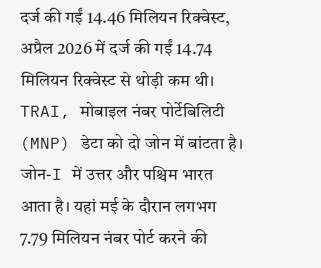दर्ज की गईं 14.46 मिलियन रिक्वेस्ट, अप्रैल 2026 में दर्ज की गईं 14.74 मिलियन रिक्वेस्ट से थोड़ी कम थी।
TRAI, मोबाइल नंबर पोर्टेबिलिटी (MNP) डेटा को दो जोन में बांटता है। जोन-I में उत्तर और पश्चिम भारत आता है। यहां मई के दौरान लगभग 7.79 मिलियन नंबर पोर्ट करने की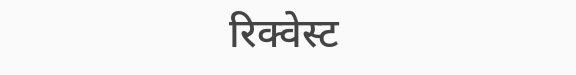रिक्वेस्ट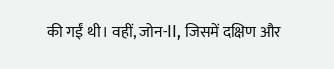की गईं थी। वहीं, जोन-II, जिसमें दक्षिण और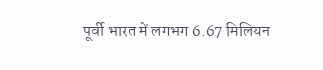पूर्वी भारत में लगभग 6.67 मिलियन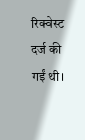रिक्वेस्ट दर्ज की गईं थी।